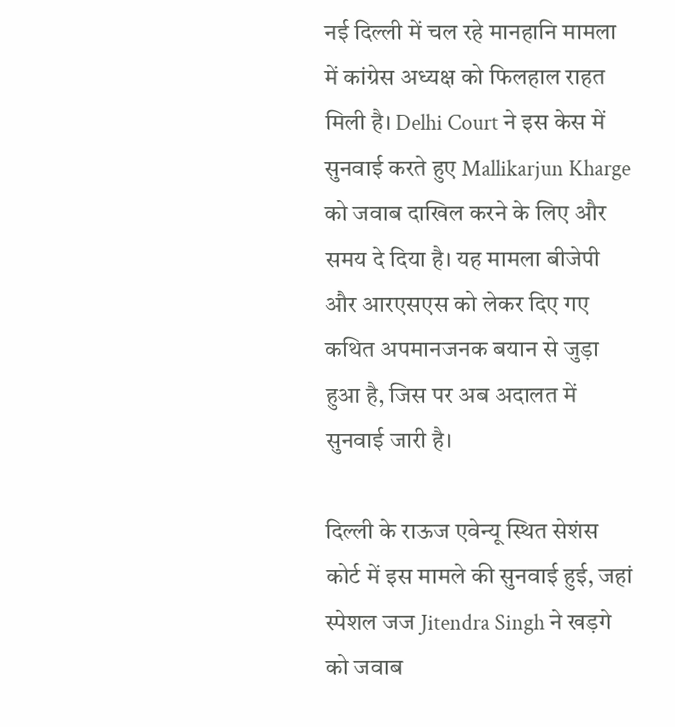नई दिल्ली में चल रहे मानहानि मामला में कांग्रेस अध्यक्ष को फिलहाल राहत मिली है। Delhi Court ने इस केस में सुनवाई करते हुए Mallikarjun Kharge को जवाब दाखिल करने के लिए और समय दे दिया है। यह मामला बीजेपी और आरएसएस को लेकर दिए गए कथित अपमानजनक बयान से जुड़ा हुआ है, जिस पर अब अदालत में सुनवाई जारी है।

दिल्ली के राऊज एवेन्यू स्थित सेशंस कोर्ट में इस मामले की सुनवाई हुई, जहां स्पेशल जज Jitendra Singh ने खड़गे को जवाब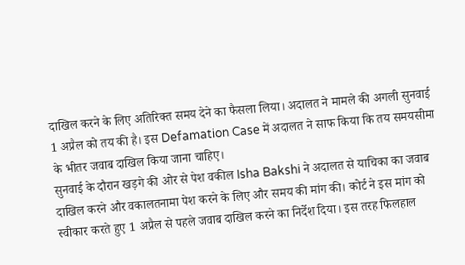दाखिल करने के लिए अतिरिक्त समय देने का फैसला लिया। अदालत ने मामले की अगली सुनवाई 1 अप्रैल को तय की है। इस Defamation Case में अदालत ने साफ किया कि तय समयसीमा के भीतर जवाब दाखिल किया जाना चाहिए।
सुनवाई के दौरान खड़गे की ओर से पेश वकील Isha Bakshi ने अदालत से याचिका का जवाब दाखिल करने और वकालतनामा पेश करने के लिए और समय की मांग की। कोर्ट ने इस मांग को स्वीकार करते हुए 1 अप्रैल से पहले जवाब दाखिल करने का निर्देश दिया। इस तरह फिलहाल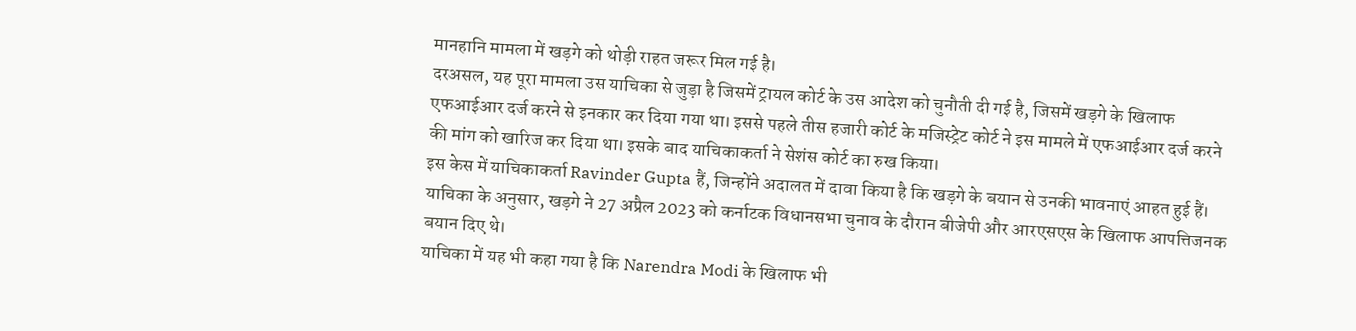मानहानि मामला में खड़गे को थोड़ी राहत जरूर मिल गई है।
दरअसल, यह पूरा मामला उस याचिका से जुड़ा है जिसमें ट्रायल कोर्ट के उस आदेश को चुनौती दी गई है, जिसमें खड़गे के खिलाफ एफआईआर दर्ज करने से इनकार कर दिया गया था। इससे पहले तीस हजारी कोर्ट के मजिस्ट्रेट कोर्ट ने इस मामले में एफआईआर दर्ज करने की मांग को खारिज कर दिया था। इसके बाद याचिकाकर्ता ने सेशंस कोर्ट का रुख किया।
इस केस में याचिकाकर्ता Ravinder Gupta हैं, जिन्होंने अदालत में दावा किया है कि खड़गे के बयान से उनकी भावनाएं आहत हुई हैं। याचिका के अनुसार, खड़गे ने 27 अप्रैल 2023 को कर्नाटक विधानसभा चुनाव के दौरान बीजेपी और आरएसएस के खिलाफ आपत्तिजनक बयान दिए थे।
याचिका में यह भी कहा गया है कि Narendra Modi के खिलाफ भी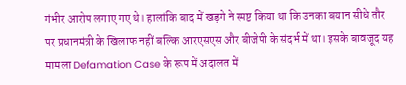गंभीर आरोप लगाए गए थे। हालांकि बाद में खड़गे ने स्पष्ट किया था कि उनका बयान सीधे तौर पर प्रधानमंत्री के खिलाफ नहीं बल्कि आरएसएस और बीजेपी के संदर्भ में था। इसके बावजूद यह मामला Defamation Case के रूप में अदालत में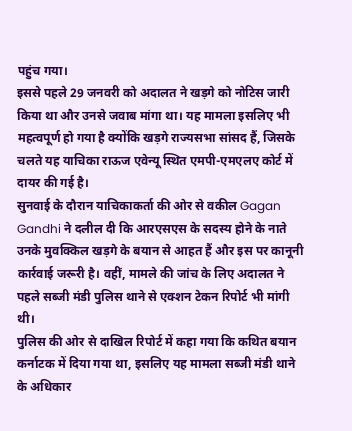पहुंच गया।
इससे पहले 29 जनवरी को अदालत ने खड़गे को नोटिस जारी किया था और उनसे जवाब मांगा था। यह मामला इसलिए भी महत्वपूर्ण हो गया है क्योंकि खड़गे राज्यसभा सांसद हैं, जिसके चलते यह याचिका राऊज एवेन्यू स्थित एमपी-एमएलए कोर्ट में दायर की गई है।
सुनवाई के दौरान याचिकाकर्ता की ओर से वकील Gagan Gandhi ने दलील दी कि आरएसएस के सदस्य होने के नाते उनके मुवक्किल खड़गे के बयान से आहत हैं और इस पर कानूनी कार्रवाई जरूरी है। वहीं, मामले की जांच के लिए अदालत ने पहले सब्जी मंडी पुलिस थाने से एक्शन टेकन रिपोर्ट भी मांगी थी।
पुलिस की ओर से दाखिल रिपोर्ट में कहा गया कि कथित बयान कर्नाटक में दिया गया था, इसलिए यह मामला सब्जी मंडी थाने के अधिकार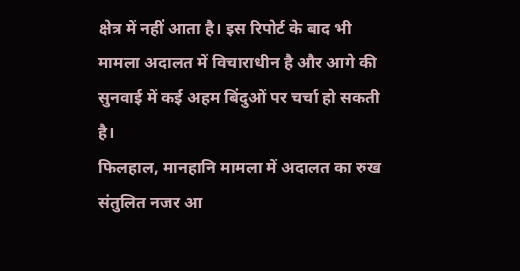क्षेत्र में नहीं आता है। इस रिपोर्ट के बाद भी मामला अदालत में विचाराधीन है और आगे की सुनवाई में कई अहम बिंदुओं पर चर्चा हो सकती है।
फिलहाल, मानहानि मामला में अदालत का रुख संतुलित नजर आ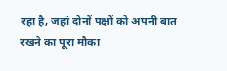रहा है, जहां दोनों पक्षों को अपनी बात रखने का पूरा मौका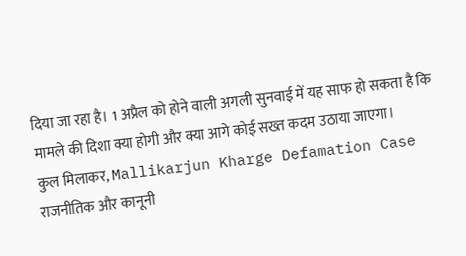दिया जा रहा है। 1 अप्रैल को होने वाली अगली सुनवाई में यह साफ हो सकता है कि मामले की दिशा क्या होगी और क्या आगे कोई सख्त कदम उठाया जाएगा।
कुल मिलाकर, Mallikarjun Kharge Defamation Case राजनीतिक और कानूनी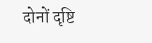दोनों दृष्टि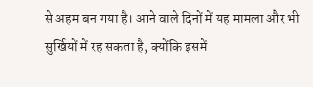से अहम बन गया है। आने वाले दिनों में यह मामला और भी सुर्खियों में रह सकता है, क्योंकि इसमें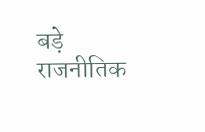बड़े राजनीतिक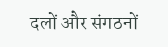दलों और संगठनों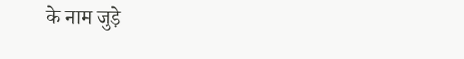के नाम जुड़े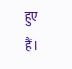हुए हैं।